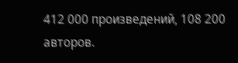412 000 произведений, 108 200 авторов.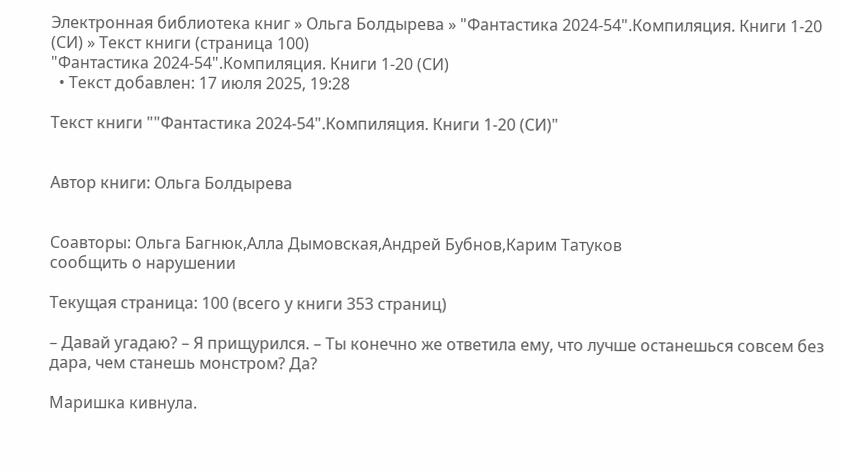Электронная библиотека книг » Ольга Болдырева » "Фантастика 2024-54".Компиляция. Книги 1-20 (СИ) » Текст книги (страница 100)
"Фантастика 2024-54".Компиляция. Книги 1-20 (СИ)
  • Текст добавлен: 17 июля 2025, 19:28

Текст книги ""Фантастика 2024-54".Компиляция. Книги 1-20 (СИ)"


Автор книги: Ольга Болдырева


Соавторы: Ольга Багнюк,Алла Дымовская,Андрей Бубнов,Карим Татуков
сообщить о нарушении

Текущая страница: 100 (всего у книги 353 страниц)

– Давай угадаю? – Я прищурился. – Ты конечно же ответила ему, что лучше останешься совсем без дара, чем станешь монстром? Да?

Маришка кивнула.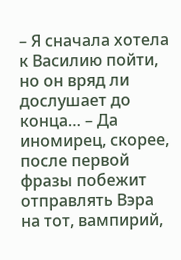– Я сначала хотела к Василию пойти, но он вряд ли дослушает до конца… – Да иномирец, скорее, после первой фразы побежит отправлять Вэра на тот, вампирий,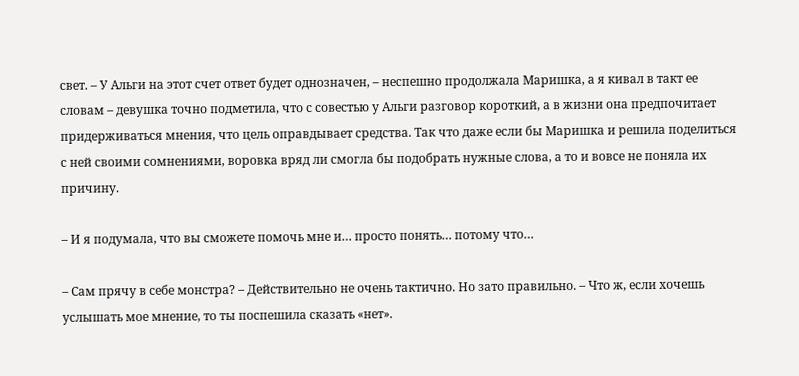свет. – У Альги на этот счет ответ будет однозначен, – неспешно продолжала Маришка, а я кивал в такт ее словам – девушка точно подметила, что с совестью у Альги разговор короткий, а в жизни она предпочитает придерживаться мнения, что цель оправдывает средства. Так что даже если бы Маришка и решила поделиться с ней своими сомнениями, воровка вряд ли смогла бы подобрать нужные слова, а то и вовсе не поняла их причину.

– И я подумала, что вы сможете помочь мне и… просто понять… потому что…

– Сам прячу в себе монстра? – Действительно не очень тактично. Но зато правильно. – Что ж, если хочешь услышать мое мнение, то ты поспешила сказать «нет».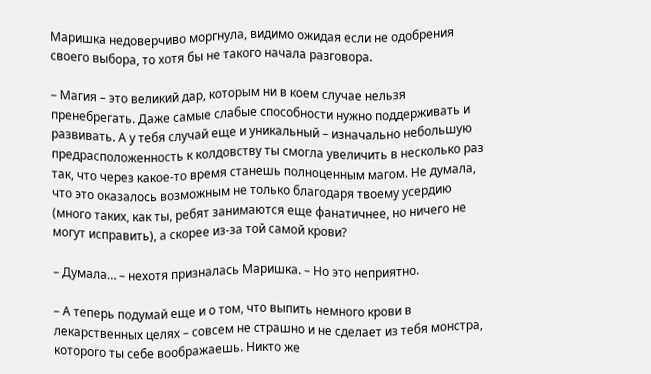Маришка недоверчиво моргнула, видимо ожидая если не одобрения своего выбора, то хотя бы не такого начала разговора.

– Магия – это великий дар, которым ни в коем случае нельзя пренебрегать. Даже самые слабые способности нужно поддерживать и развивать. А у тебя случай еще и уникальный – изначально небольшую предрасположенность к колдовству ты смогла увеличить в несколько раз так, что через какое-то время станешь полноценным магом. Не думала, что это оказалось возможным не только благодаря твоему усердию (много таких, как ты, ребят занимаются еще фанатичнее, но ничего не могут исправить), а скорее из-за той самой крови?

– Думала… – нехотя призналась Маришка. – Но это неприятно.

– А теперь подумай еще и о том, что выпить немного крови в лекарственных целях – совсем не страшно и не сделает из тебя монстра, которого ты себе воображаешь. Никто же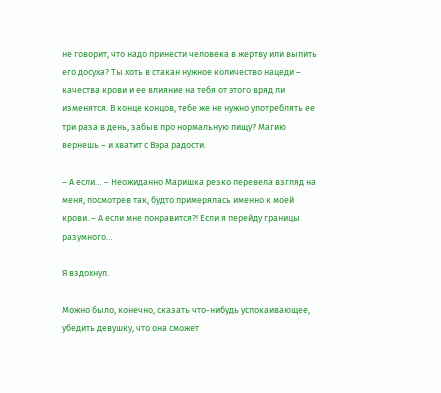не говорит, что надо принести человека в жертву или выпить его досуха? Ты хоть в стакан нужное количество нацеди – качества крови и ее влияние на тебя от этого вряд ли изменятся. В конце концов, тебе же не нужно употреблять ее три раза в день, забыв про нормальную пищу? Магию вернешь – и хватит с Вэра радости.

– А если… – Неожиданно Маришка резко перевела взгляд на меня, посмотрев так, будто примерялась именно к моей крови. – А если мне понравится?! Если я перейду границы разумного…

Я вздохнул.

Можно было, конечно, сказать что-нибудь успокаивающее, убедить девушку, что она сможет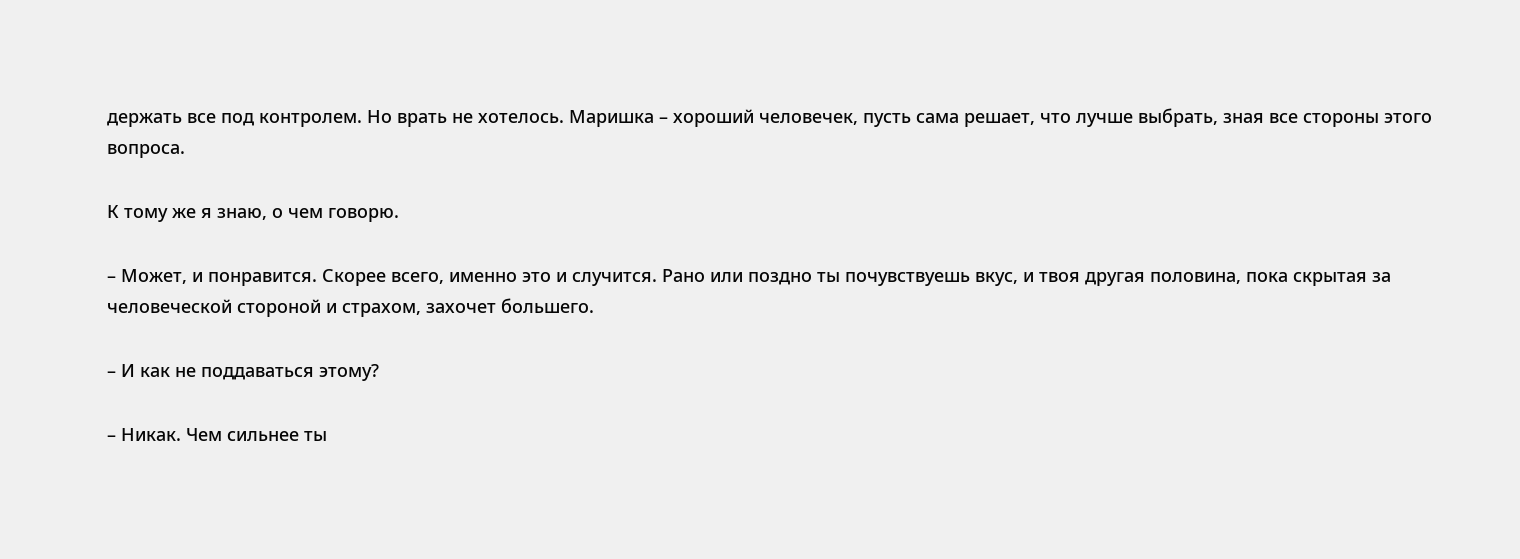держать все под контролем. Но врать не хотелось. Маришка – хороший человечек, пусть сама решает, что лучше выбрать, зная все стороны этого вопроса.

К тому же я знаю, о чем говорю.

– Может, и понравится. Скорее всего, именно это и случится. Рано или поздно ты почувствуешь вкус, и твоя другая половина, пока скрытая за человеческой стороной и страхом, захочет большего.

– И как не поддаваться этому?

– Никак. Чем сильнее ты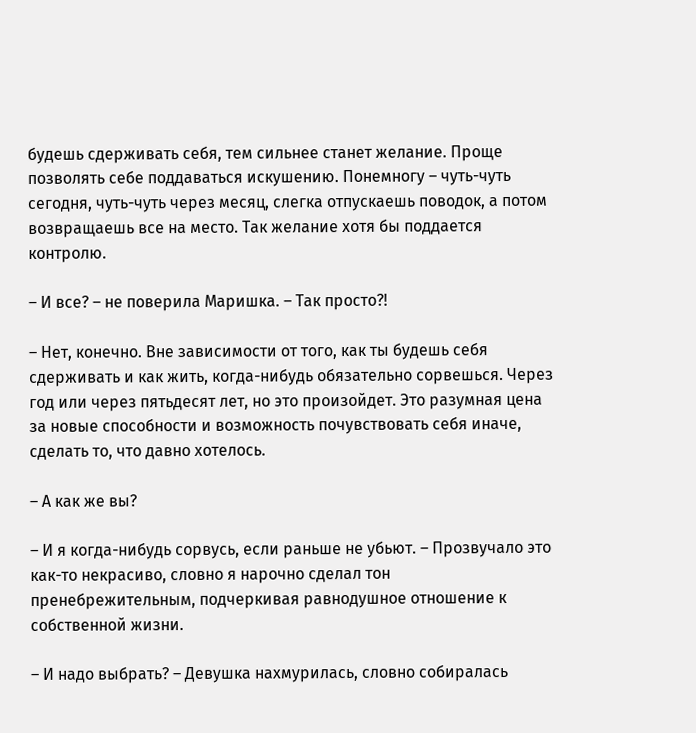будешь сдерживать себя, тем сильнее станет желание. Проще позволять себе поддаваться искушению. Понемногу – чуть-чуть сегодня, чуть-чуть через месяц, слегка отпускаешь поводок, а потом возвращаешь все на место. Так желание хотя бы поддается контролю.

– И все? – не поверила Маришка. – Так просто?!

– Нет, конечно. Вне зависимости от того, как ты будешь себя сдерживать и как жить, когда-нибудь обязательно сорвешься. Через год или через пятьдесят лет, но это произойдет. Это разумная цена за новые способности и возможность почувствовать себя иначе, сделать то, что давно хотелось.

– А как же вы?

– И я когда-нибудь сорвусь, если раньше не убьют. – Прозвучало это как-то некрасиво, словно я нарочно сделал тон пренебрежительным, подчеркивая равнодушное отношение к собственной жизни.

– И надо выбрать? – Девушка нахмурилась, словно собиралась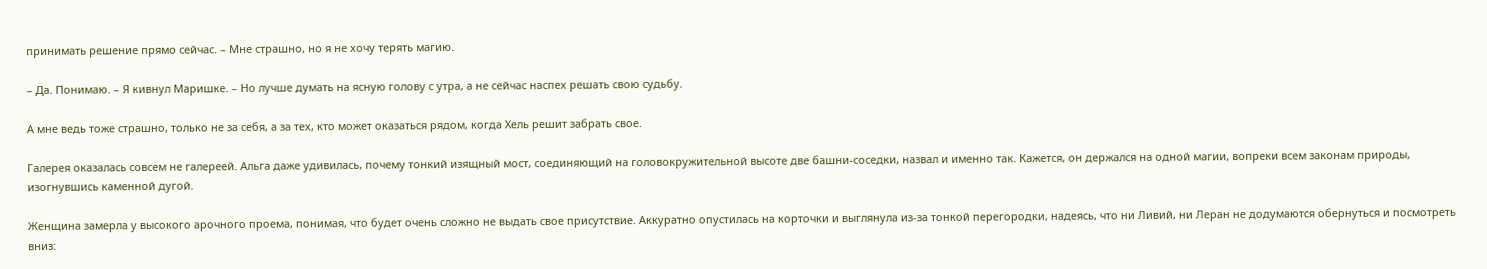принимать решение прямо сейчас. – Мне страшно, но я не хочу терять магию.

– Да. Понимаю. – Я кивнул Маришке. – Но лучше думать на ясную голову с утра, а не сейчас наспех решать свою судьбу.

А мне ведь тоже страшно, только не за себя, а за тех, кто может оказаться рядом, когда Хель решит забрать свое.

Галерея оказалась совсем не галереей. Альга даже удивилась, почему тонкий изящный мост, соединяющий на головокружительной высоте две башни-соседки, назвал и именно так. Кажется, он держался на одной магии, вопреки всем законам природы, изогнувшись каменной дугой.

Женщина замерла у высокого арочного проема, понимая, что будет очень сложно не выдать свое присутствие. Аккуратно опустилась на корточки и выглянула из-за тонкой перегородки, надеясь, что ни Ливий, ни Леран не додумаются обернуться и посмотреть вниз: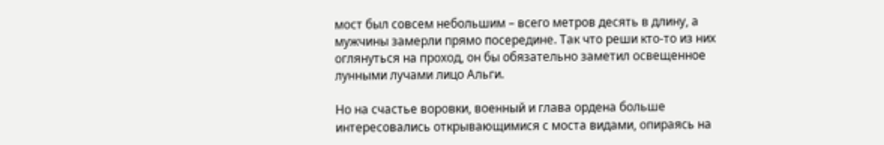мост был совсем небольшим – всего метров десять в длину, а мужчины замерли прямо посередине. Так что реши кто-то из них оглянуться на проход, он бы обязательно заметил освещенное лунными лучами лицо Альги.

Но на счастье воровки, военный и глава ордена больше интересовались открывающимися с моста видами, опираясь на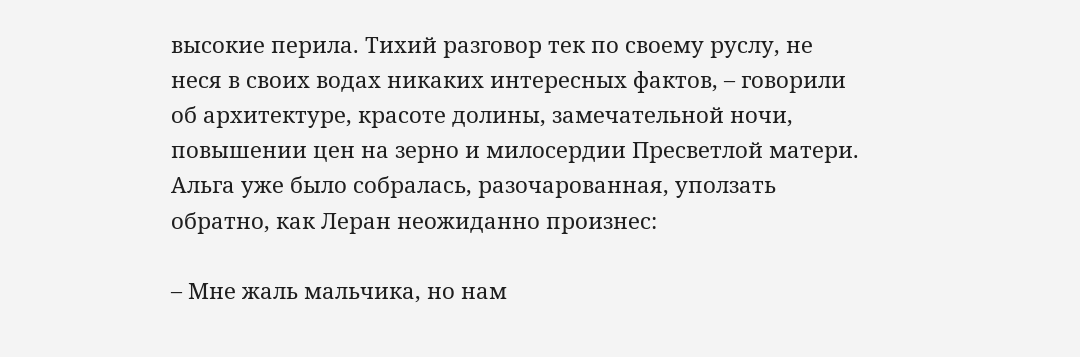высокие перила. Тихий разговор тек по своему руслу, не неся в своих водах никаких интересных фактов, – говорили об архитектуре, красоте долины, замечательной ночи, повышении цен на зерно и милосердии Пресветлой матери. Альга уже было собралась, разочарованная, уползать обратно, как Леран неожиданно произнес:

– Мне жаль мальчика, но нам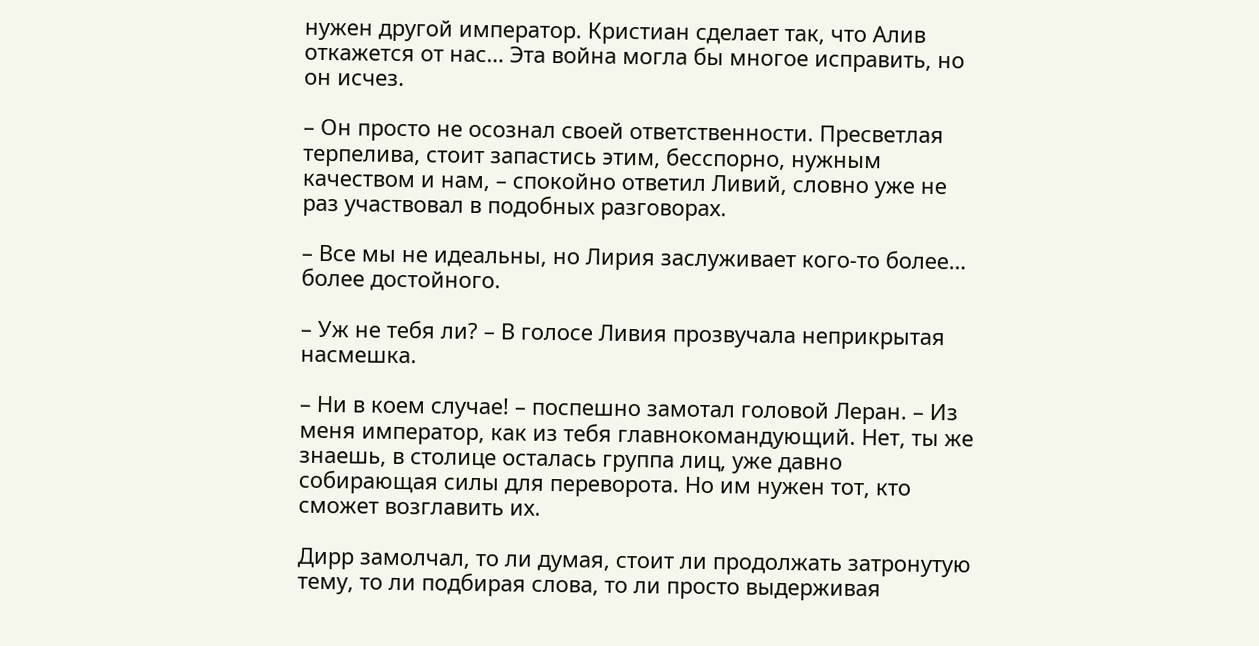нужен другой император. Кристиан сделает так, что Алив откажется от нас… Эта война могла бы многое исправить, но он исчез.

– Он просто не осознал своей ответственности. Пресветлая терпелива, стоит запастись этим, бесспорно, нужным качеством и нам, – спокойно ответил Ливий, словно уже не раз участвовал в подобных разговорах.

– Все мы не идеальны, но Лирия заслуживает кого-то более… более достойного.

– Уж не тебя ли? – В голосе Ливия прозвучала неприкрытая насмешка.

– Ни в коем случае! – поспешно замотал головой Леран. – Из меня император, как из тебя главнокомандующий. Нет, ты же знаешь, в столице осталась группа лиц, уже давно собирающая силы для переворота. Но им нужен тот, кто сможет возглавить их.

Дирр замолчал, то ли думая, стоит ли продолжать затронутую тему, то ли подбирая слова, то ли просто выдерживая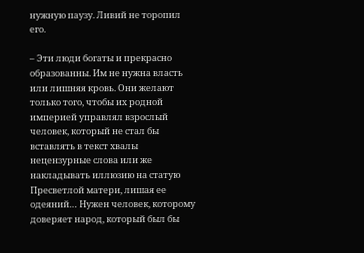нужную паузу. Ливий не торопил его.

– Эти люди богаты и прекрасно образованны. Им не нужна власть или лишняя кровь. Они желают только того, чтобы их родной империей управлял взрослый человек, который не стал бы вставлять в текст хвалы нецензурные слова или же накладывать иллюзию на статую Пресветлой матери, лишая ее одеяний… Нужен человек, которому доверяет народ, который был бы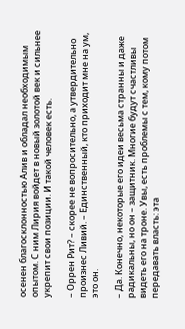осенен благосклонностью Алив и обладал необходимым опытом. С ним Лирия войдет в новый золотой век и сильнее укрепит свои позиции. И такой человек есть.

– Оррен Рит? – скорее не вопросительно, а утвердительно произнес Ливий. – Единственный, кто приходит мне на ум, это он.

– Да. Конечно, некоторые его идеи весьма странны и даже радикальны, но он – защитник. Многие будут счастливы видеть его на троне. Увы, есть проблемы с тем, кому потом передавать власть: эта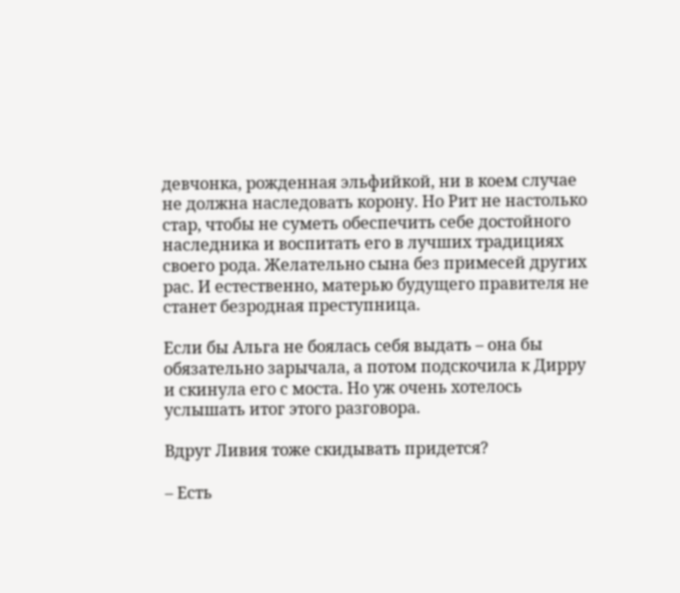девчонка, рожденная эльфийкой, ни в коем случае не должна наследовать корону. Но Рит не настолько стар, чтобы не суметь обеспечить себе достойного наследника и воспитать его в лучших традициях своего рода. Желательно сына без примесей других рас. И естественно, матерью будущего правителя не станет безродная преступница.

Если бы Альга не боялась себя выдать – она бы обязательно зарычала, а потом подскочила к Дирру и скинула его с моста. Но уж очень хотелось услышать итог этого разговора.

Вдруг Ливия тоже скидывать придется?

– Есть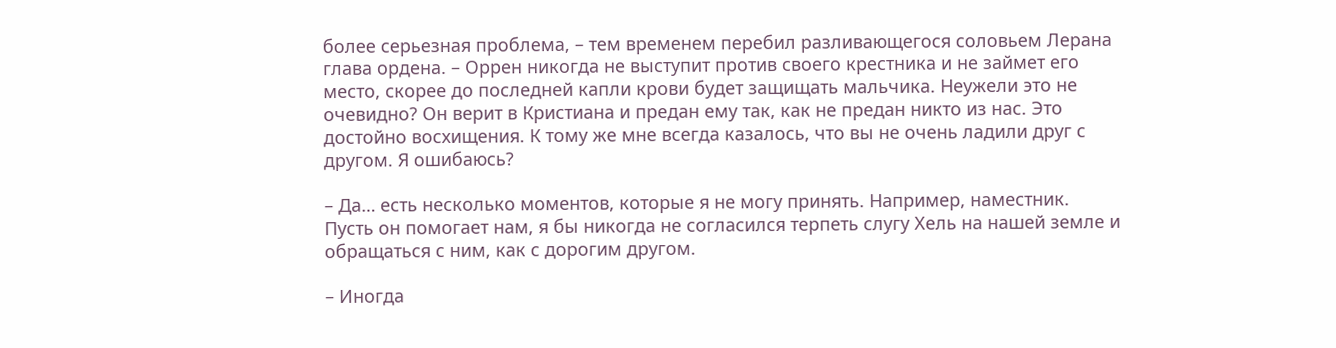более серьезная проблема, – тем временем перебил разливающегося соловьем Лерана глава ордена. – Оррен никогда не выступит против своего крестника и не займет его место, скорее до последней капли крови будет защищать мальчика. Неужели это не очевидно? Он верит в Кристиана и предан ему так, как не предан никто из нас. Это достойно восхищения. К тому же мне всегда казалось, что вы не очень ладили друг с другом. Я ошибаюсь?

– Да… есть несколько моментов, которые я не могу принять. Например, наместник. Пусть он помогает нам, я бы никогда не согласился терпеть слугу Хель на нашей земле и обращаться с ним, как с дорогим другом.

– Иногда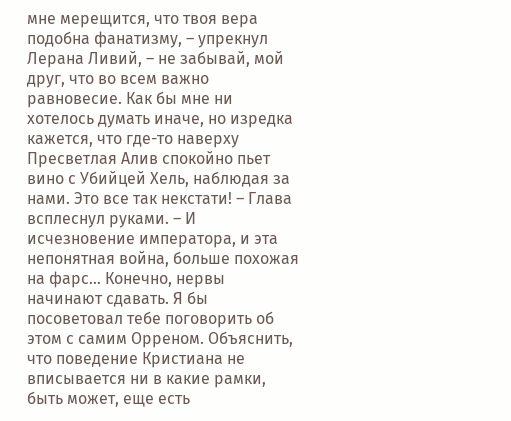мне мерещится, что твоя вера подобна фанатизму, – упрекнул Лерана Ливий, – не забывай, мой друг, что во всем важно равновесие. Как бы мне ни хотелось думать иначе, но изредка кажется, что где-то наверху Пресветлая Алив спокойно пьет вино с Убийцей Хель, наблюдая за нами. Это все так некстати! – Глава всплеснул руками. – И исчезновение императора, и эта непонятная война, больше похожая на фарс… Конечно, нервы начинают сдавать. Я бы посоветовал тебе поговорить об этом с самим Орреном. Объяснить, что поведение Кристиана не вписывается ни в какие рамки, быть может, еще есть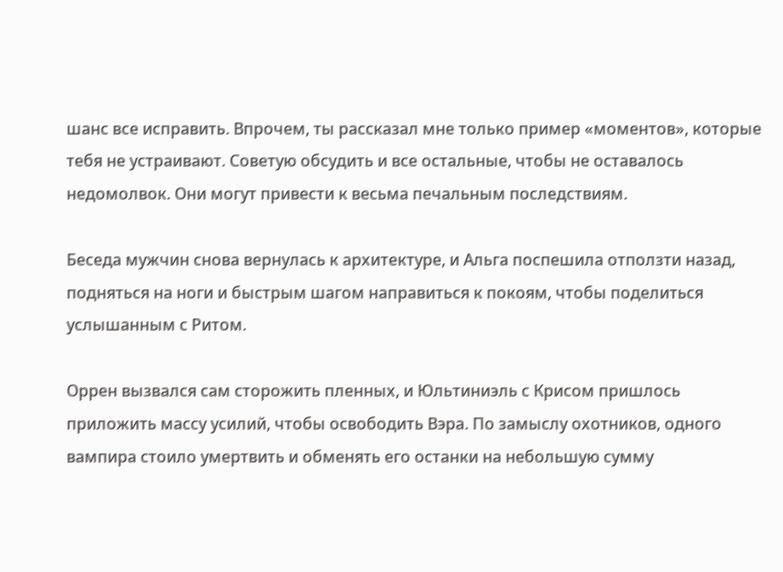шанс все исправить. Впрочем, ты рассказал мне только пример «моментов», которые тебя не устраивают. Советую обсудить и все остальные, чтобы не оставалось недомолвок. Они могут привести к весьма печальным последствиям.

Беседа мужчин снова вернулась к архитектуре, и Альга поспешила отползти назад, подняться на ноги и быстрым шагом направиться к покоям, чтобы поделиться услышанным с Ритом.

Оррен вызвался сам сторожить пленных, и Юльтиниэль с Крисом пришлось приложить массу усилий, чтобы освободить Вэра. По замыслу охотников, одного вампира стоило умертвить и обменять его останки на небольшую сумму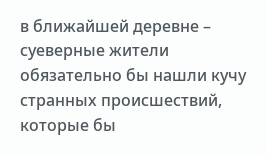в ближайшей деревне – суеверные жители обязательно бы нашли кучу странных происшествий, которые бы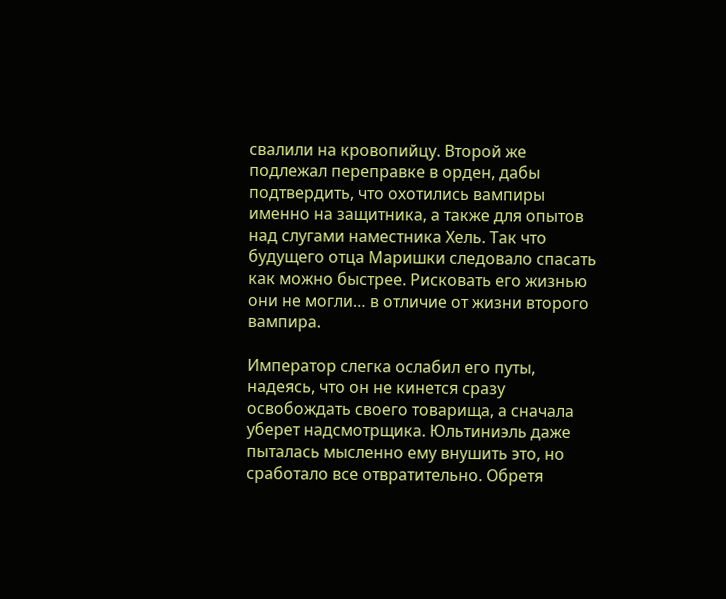свалили на кровопийцу. Второй же подлежал переправке в орден, дабы подтвердить, что охотились вампиры именно на защитника, а также для опытов над слугами наместника Хель. Так что будущего отца Маришки следовало спасать как можно быстрее. Рисковать его жизнью они не могли… в отличие от жизни второго вампира.

Император слегка ослабил его путы, надеясь, что он не кинется сразу освобождать своего товарища, а сначала уберет надсмотрщика. Юльтиниэль даже пыталась мысленно ему внушить это, но сработало все отвратительно. Обретя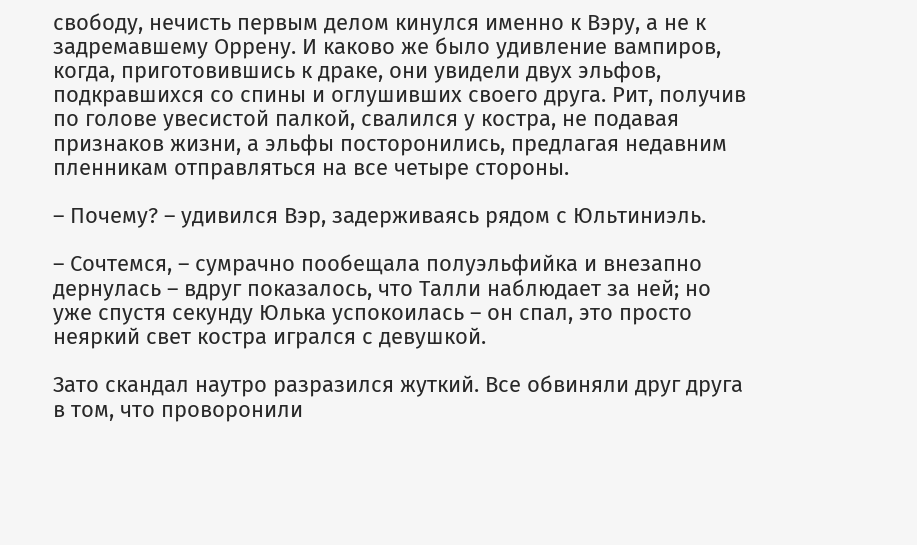свободу, нечисть первым делом кинулся именно к Вэру, а не к задремавшему Оррену. И каково же было удивление вампиров, когда, приготовившись к драке, они увидели двух эльфов, подкравшихся со спины и оглушивших своего друга. Рит, получив по голове увесистой палкой, свалился у костра, не подавая признаков жизни, а эльфы посторонились, предлагая недавним пленникам отправляться на все четыре стороны.

– Почему? – удивился Вэр, задерживаясь рядом с Юльтиниэль.

– Сочтемся, – сумрачно пообещала полуэльфийка и внезапно дернулась – вдруг показалось, что Талли наблюдает за ней; но уже спустя секунду Юлька успокоилась – он спал, это просто неяркий свет костра игрался с девушкой.

Зато скандал наутро разразился жуткий. Все обвиняли друг друга в том, что проворонили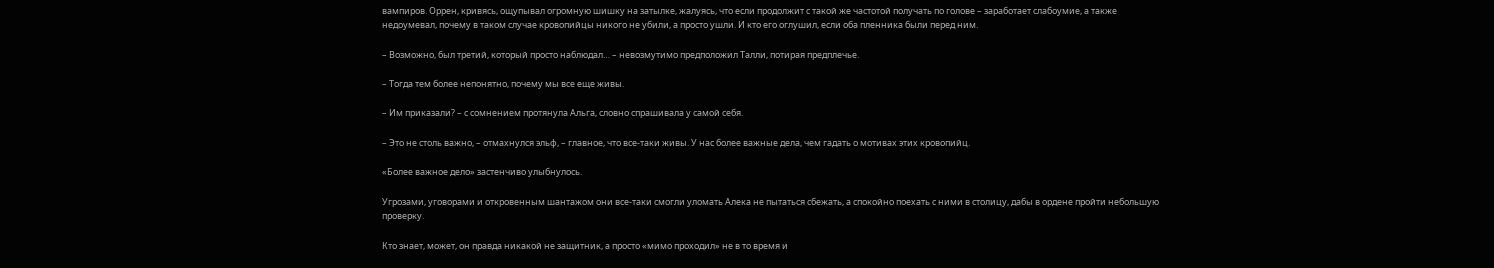вампиров. Оррен, кривясь, ощупывал огромную шишку на затылке, жалуясь, что если продолжит с такой же частотой получать по голове – заработает слабоумие, а также недоумевал, почему в таком случае кровопийцы никого не убили, а просто ушли. И кто его оглушил, если оба пленника были перед ним.

– Возможно, был третий, который просто наблюдал… – невозмутимо предположил Талли, потирая предплечье.

– Тогда тем более непонятно, почему мы все еще живы.

– Им приказали? – с сомнением протянула Альга, словно спрашивала у самой себя.

– Это не столь важно, – отмахнулся эльф, – главное, что все-таки живы. У нас более важные дела, чем гадать о мотивах этих кровопийц.

«Более важное дело» застенчиво улыбнулось.

Угрозами, уговорами и откровенным шантажом они все-таки смогли уломать Алека не пытаться сбежать, а спокойно поехать с ними в столицу, дабы в ордене пройти небольшую проверку.

Кто знает, может, он правда никакой не защитник, а просто «мимо проходил» не в то время и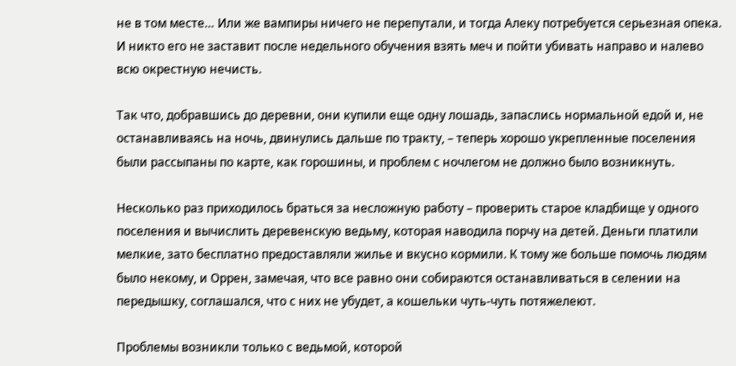не в том месте… Или же вампиры ничего не перепутали, и тогда Алеку потребуется серьезная опека. И никто его не заставит после недельного обучения взять меч и пойти убивать направо и налево всю окрестную нечисть.

Так что, добравшись до деревни, они купили еще одну лошадь, запаслись нормальной едой и, не останавливаясь на ночь, двинулись дальше по тракту, – теперь хорошо укрепленные поселения были рассыпаны по карте, как горошины, и проблем с ночлегом не должно было возникнуть.

Несколько раз приходилось браться за несложную работу – проверить старое кладбище у одного поселения и вычислить деревенскую ведьму, которая наводила порчу на детей. Деньги платили мелкие, зато бесплатно предоставляли жилье и вкусно кормили. К тому же больше помочь людям было некому, и Оррен, замечая, что все равно они собираются останавливаться в селении на передышку, соглашался, что с них не убудет, а кошельки чуть-чуть потяжелеют.

Проблемы возникли только с ведьмой, которой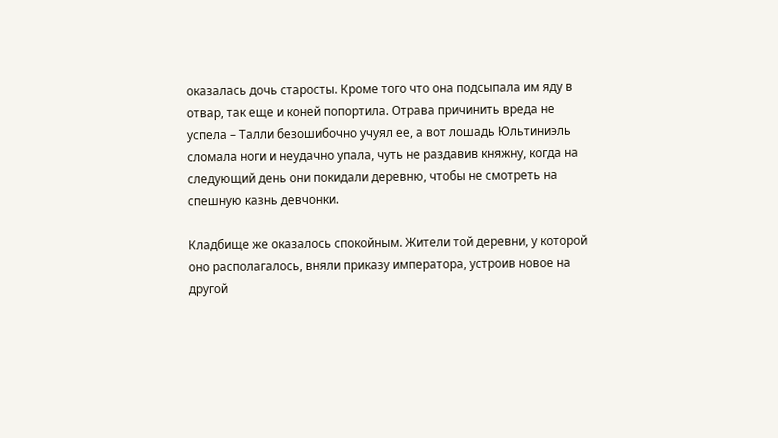оказалась дочь старосты. Кроме того что она подсыпала им яду в отвар, так еще и коней попортила. Отрава причинить вреда не успела – Талли безошибочно учуял ее, а вот лошадь Юльтиниэль сломала ноги и неудачно упала, чуть не раздавив княжну, когда на следующий день они покидали деревню, чтобы не смотреть на спешную казнь девчонки.

Кладбище же оказалось спокойным. Жители той деревни, у которой оно располагалось, вняли приказу императора, устроив новое на другой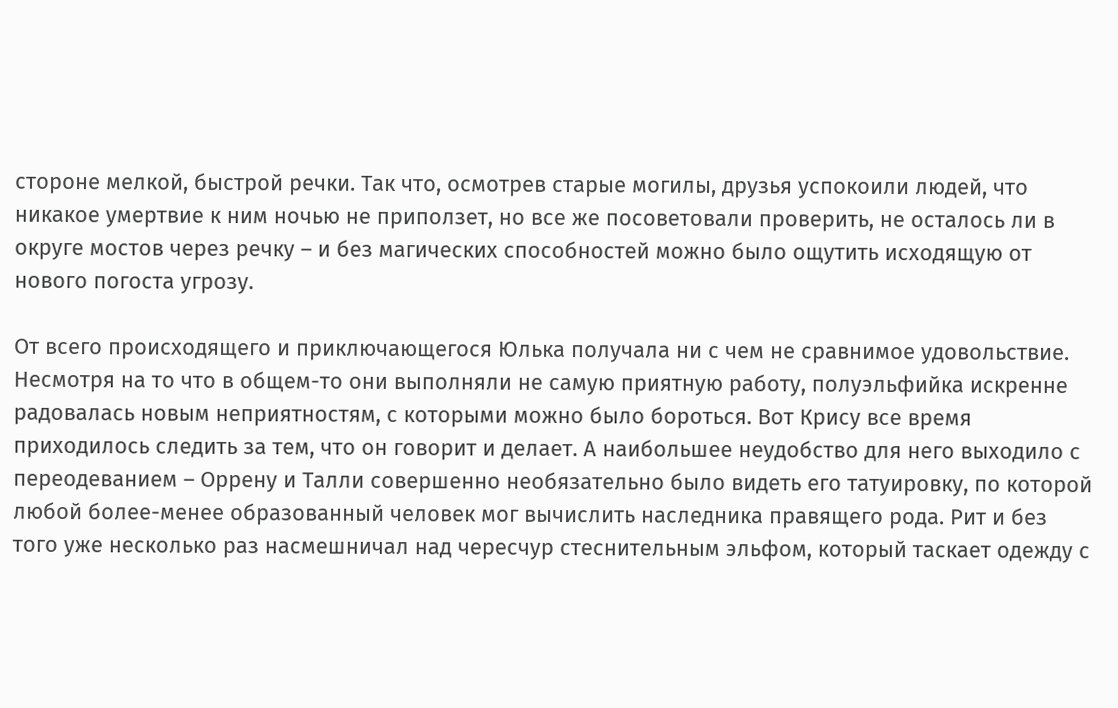стороне мелкой, быстрой речки. Так что, осмотрев старые могилы, друзья успокоили людей, что никакое умертвие к ним ночью не приползет, но все же посоветовали проверить, не осталось ли в округе мостов через речку – и без магических способностей можно было ощутить исходящую от нового погоста угрозу.

От всего происходящего и приключающегося Юлька получала ни с чем не сравнимое удовольствие. Несмотря на то что в общем-то они выполняли не самую приятную работу, полуэльфийка искренне радовалась новым неприятностям, с которыми можно было бороться. Вот Крису все время приходилось следить за тем, что он говорит и делает. А наибольшее неудобство для него выходило с переодеванием – Оррену и Талли совершенно необязательно было видеть его татуировку, по которой любой более-менее образованный человек мог вычислить наследника правящего рода. Рит и без того уже несколько раз насмешничал над чересчур стеснительным эльфом, который таскает одежду с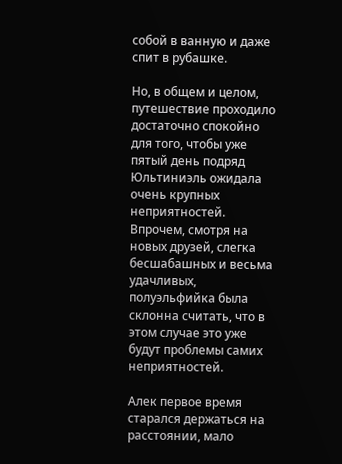собой в ванную и даже спит в рубашке.

Но, в общем и целом, путешествие проходило достаточно спокойно для того, чтобы уже пятый день подряд Юльтиниэль ожидала очень крупных неприятностей. Впрочем, смотря на новых друзей, слегка бесшабашных и весьма удачливых, полуэльфийка была склонна считать, что в этом случае это уже будут проблемы самих неприятностей.

Алек первое время старался держаться на расстоянии, мало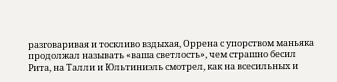разговаривая и тоскливо вздыхая, Оррена с упорством маньяка продолжал называть «ваша светлость», чем страшно бесил Рита, на Талли и Юльтиниэль смотрел, как на всесильных и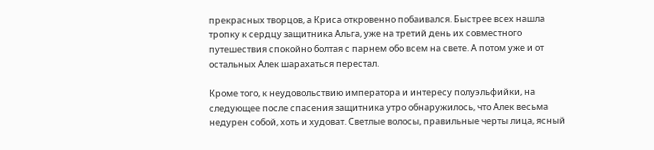прекрасных творцов, а Криса откровенно побаивался. Быстрее всех нашла тропку к сердцу защитника Альга, уже на третий день их совместного путешествия спокойно болтая с парнем обо всем на свете. А потом уже и от остальных Алек шарахаться перестал.

Кроме того, к неудовольствию императора и интересу полуэльфийки, на следующее после спасения защитника утро обнаружилось, что Алек весьма недурен собой, хоть и худоват. Светлые волосы, правильные черты лица, ясный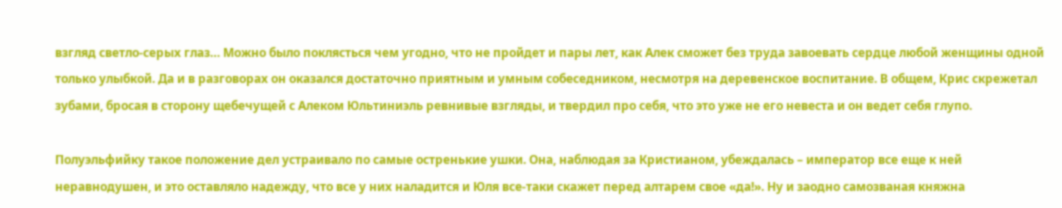взгляд светло-серых глаз… Можно было поклясться чем угодно, что не пройдет и пары лет, как Алек сможет без труда завоевать сердце любой женщины одной только улыбкой. Да и в разговорах он оказался достаточно приятным и умным собеседником, несмотря на деревенское воспитание. В общем, Крис скрежетал зубами, бросая в сторону щебечущей с Алеком Юльтиниэль ревнивые взгляды, и твердил про себя, что это уже не его невеста и он ведет себя глупо.

Полуэльфийку такое положение дел устраивало по самые остренькие ушки. Она, наблюдая за Кристианом, убеждалась – император все еще к ней неравнодушен, и это оставляло надежду, что все у них наладится и Юля все-таки скажет перед алтарем свое «да!». Ну и заодно самозваная княжна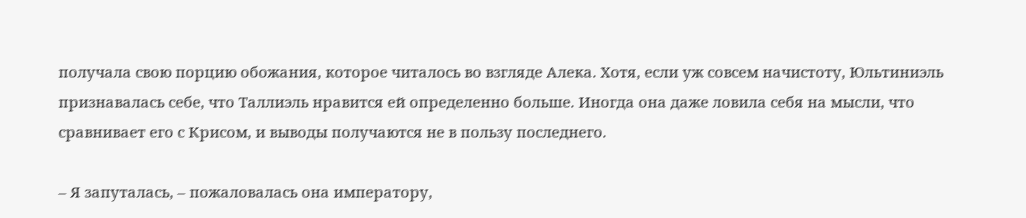получала свою порцию обожания, которое читалось во взгляде Алека. Хотя, если уж совсем начистоту, Юльтиниэль признавалась себе, что Таллиэль нравится ей определенно больше. Иногда она даже ловила себя на мысли, что сравнивает его с Крисом, и выводы получаются не в пользу последнего.

– Я запуталась, – пожаловалась она императору,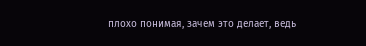плохо понимая, зачем это делает, ведь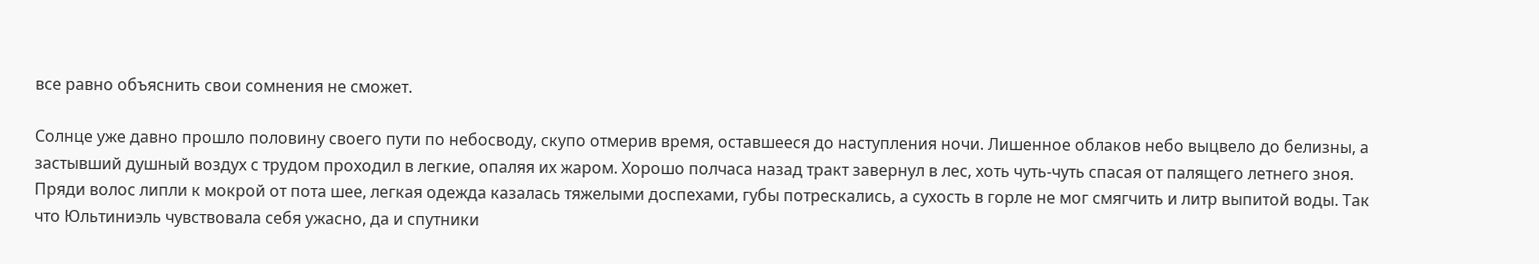все равно объяснить свои сомнения не сможет.

Солнце уже давно прошло половину своего пути по небосводу, скупо отмерив время, оставшееся до наступления ночи. Лишенное облаков небо выцвело до белизны, а застывший душный воздух с трудом проходил в легкие, опаляя их жаром. Хорошо полчаса назад тракт завернул в лес, хоть чуть-чуть спасая от палящего летнего зноя. Пряди волос липли к мокрой от пота шее, легкая одежда казалась тяжелыми доспехами, губы потрескались, а сухость в горле не мог смягчить и литр выпитой воды. Так что Юльтиниэль чувствовала себя ужасно, да и спутники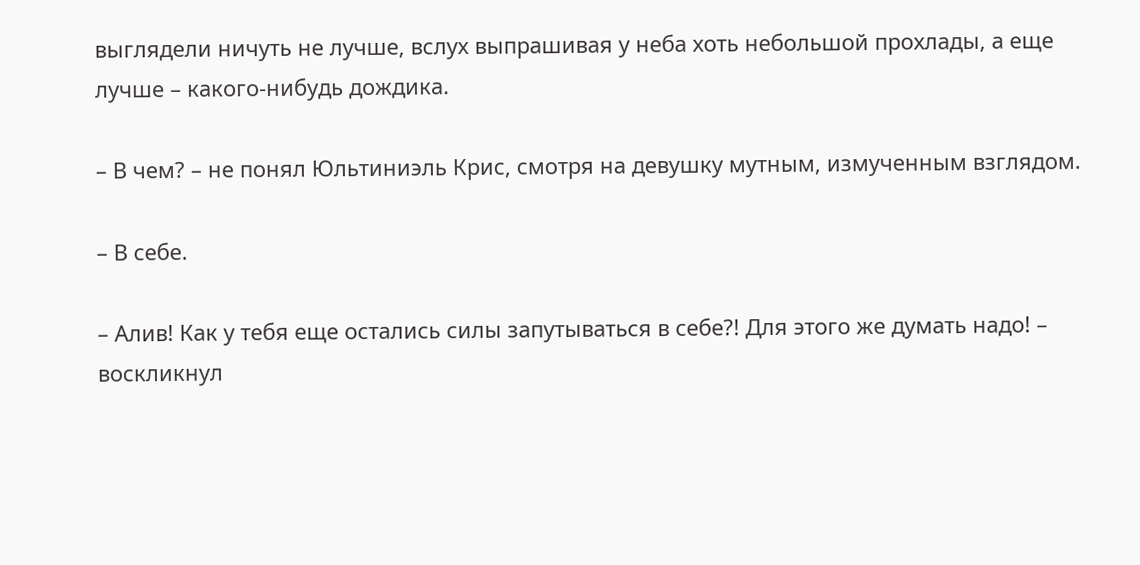выглядели ничуть не лучше, вслух выпрашивая у неба хоть небольшой прохлады, а еще лучше – какого-нибудь дождика.

– В чем? – не понял Юльтиниэль Крис, смотря на девушку мутным, измученным взглядом.

– В себе.

– Алив! Как у тебя еще остались силы запутываться в себе?! Для этого же думать надо! – воскликнул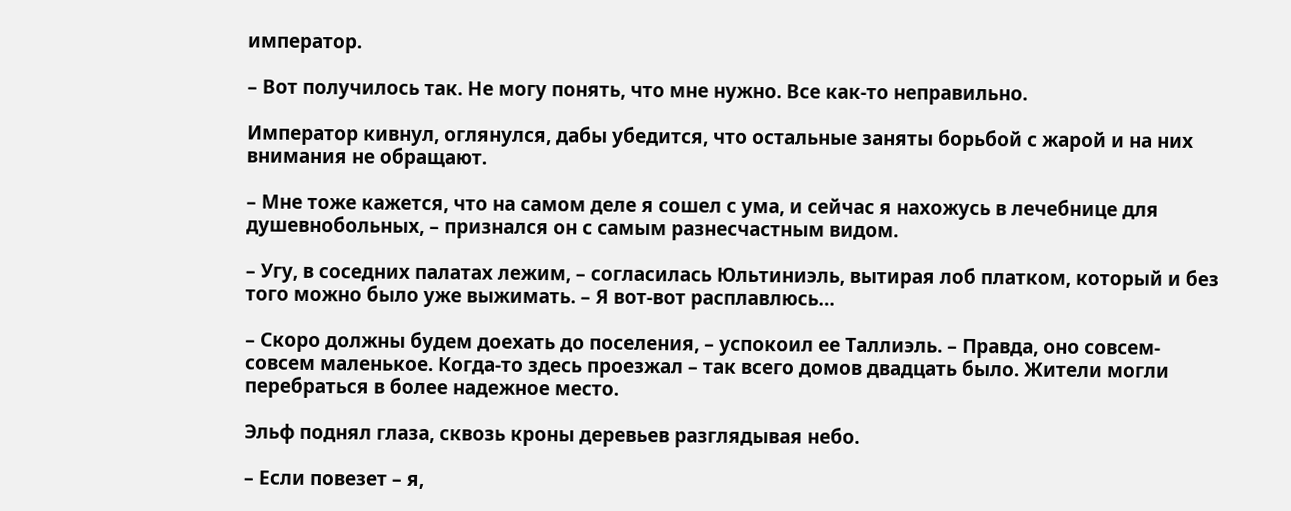император.

– Вот получилось так. Не могу понять, что мне нужно. Все как-то неправильно.

Император кивнул, оглянулся, дабы убедится, что остальные заняты борьбой с жарой и на них внимания не обращают.

– Мне тоже кажется, что на самом деле я сошел с ума, и сейчас я нахожусь в лечебнице для душевнобольных, – признался он с самым разнесчастным видом.

– Угу, в соседних палатах лежим, – согласилась Юльтиниэль, вытирая лоб платком, который и без того можно было уже выжимать. – Я вот-вот расплавлюсь…

– Скоро должны будем доехать до поселения, – успокоил ее Таллиэль. – Правда, оно совсем-совсем маленькое. Когда-то здесь проезжал – так всего домов двадцать было. Жители могли перебраться в более надежное место.

Эльф поднял глаза, сквозь кроны деревьев разглядывая небо.

– Если повезет – я,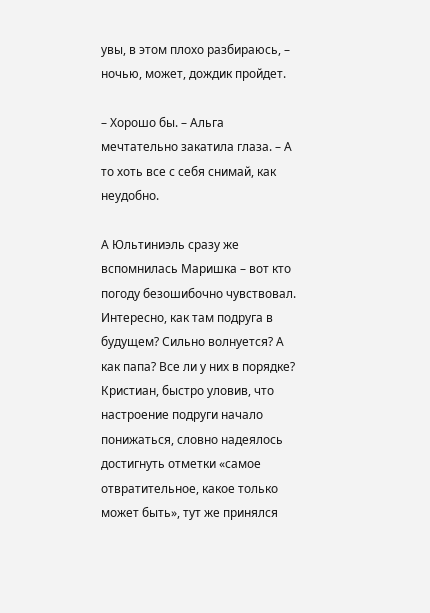увы, в этом плохо разбираюсь, – ночью, может, дождик пройдет.

– Хорошо бы. – Альга мечтательно закатила глаза. – А то хоть все с себя снимай, как неудобно.

А Юльтиниэль сразу же вспомнилась Маришка – вот кто погоду безошибочно чувствовал. Интересно, как там подруга в будущем? Сильно волнуется? А как папа? Все ли у них в порядке? Кристиан, быстро уловив, что настроение подруги начало понижаться, словно надеялось достигнуть отметки «самое отвратительное, какое только может быть», тут же принялся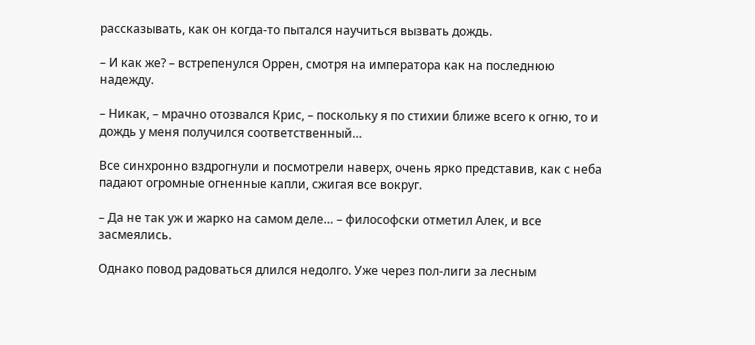рассказывать, как он когда-то пытался научиться вызвать дождь.

– И как же? – встрепенулся Оррен, смотря на императора как на последнюю надежду.

– Никак, – мрачно отозвался Крис, – поскольку я по стихии ближе всего к огню, то и дождь у меня получился соответственный…

Все синхронно вздрогнули и посмотрели наверх, очень ярко представив, как с неба падают огромные огненные капли, сжигая все вокруг.

– Да не так уж и жарко на самом деле… – философски отметил Алек, и все засмеялись.

Однако повод радоваться длился недолго. Уже через пол-лиги за лесным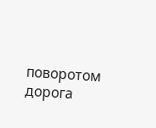поворотом дорога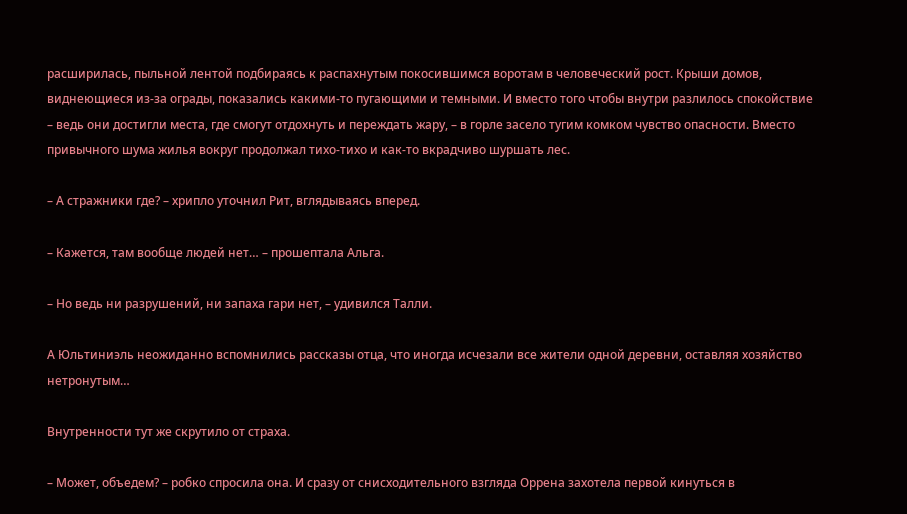расширилась, пыльной лентой подбираясь к распахнутым покосившимся воротам в человеческий рост. Крыши домов, виднеющиеся из-за ограды, показались какими-то пугающими и темными. И вместо того чтобы внутри разлилось спокойствие – ведь они достигли места, где смогут отдохнуть и переждать жару, – в горле засело тугим комком чувство опасности. Вместо привычного шума жилья вокруг продолжал тихо-тихо и как-то вкрадчиво шуршать лес.

– А стражники где? – хрипло уточнил Рит, вглядываясь вперед.

– Кажется, там вообще людей нет… – прошептала Альга.

– Но ведь ни разрушений, ни запаха гари нет, – удивился Талли.

А Юльтиниэль неожиданно вспомнились рассказы отца, что иногда исчезали все жители одной деревни, оставляя хозяйство нетронутым…

Внутренности тут же скрутило от страха.

– Может, объедем? – робко спросила она. И сразу от снисходительного взгляда Оррена захотела первой кинуться в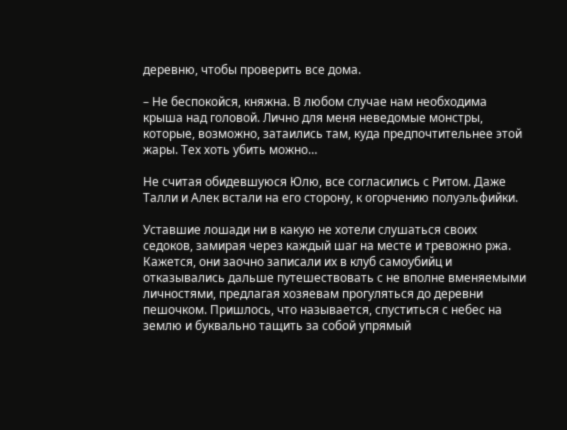деревню, чтобы проверить все дома.

– Не беспокойся, княжна. В любом случае нам необходима крыша над головой. Лично для меня неведомые монстры, которые, возможно, затаились там, куда предпочтительнее этой жары. Тех хоть убить можно…

Не считая обидевшуюся Юлю, все согласились с Ритом. Даже Талли и Алек встали на его сторону, к огорчению полуэльфийки.

Уставшие лошади ни в какую не хотели слушаться своих седоков, замирая через каждый шаг на месте и тревожно ржа. Кажется, они заочно записали их в клуб самоубийц и отказывались дальше путешествовать с не вполне вменяемыми личностями, предлагая хозяевам прогуляться до деревни пешочком. Пришлось, что называется, спуститься с небес на землю и буквально тащить за собой упрямый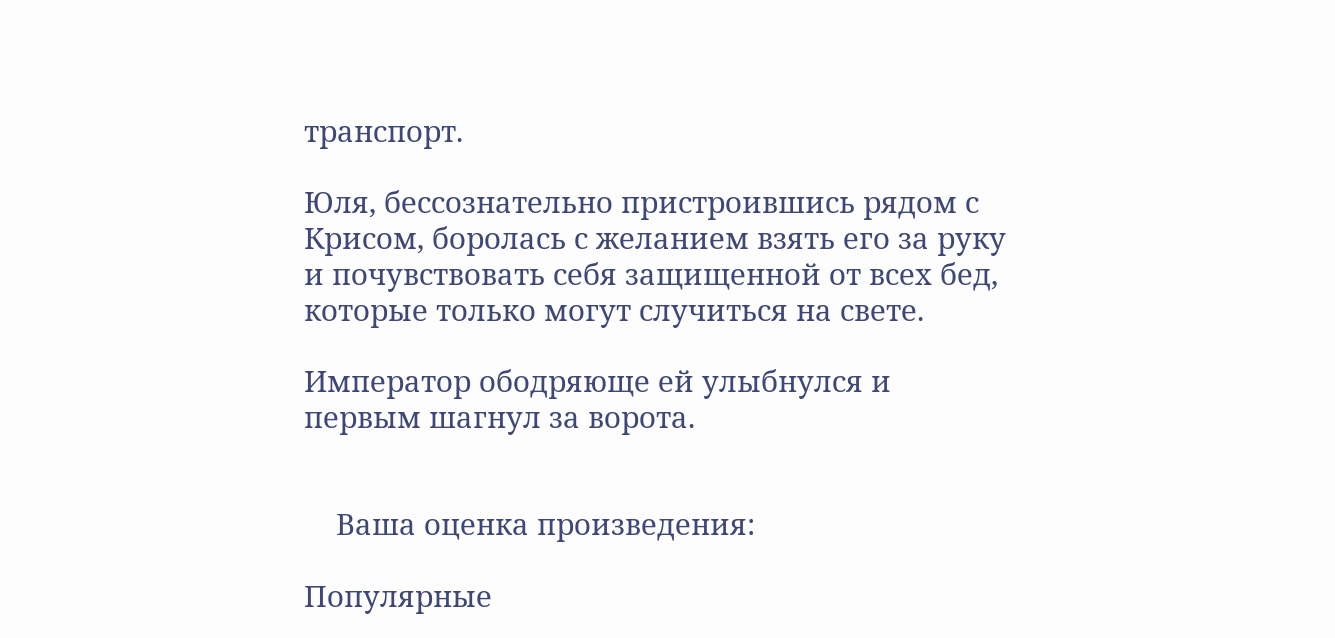транспорт.

Юля, бессознательно пристроившись рядом с Крисом, боролась с желанием взять его за руку и почувствовать себя защищенной от всех бед, которые только могут случиться на свете.

Император ободряюще ей улыбнулся и первым шагнул за ворота.


    Ваша оценка произведения:

Популярные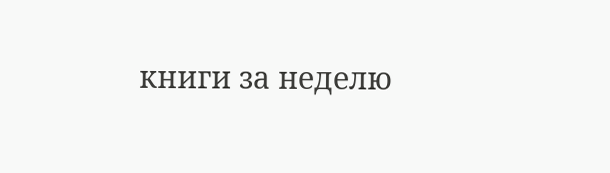книги за неделю